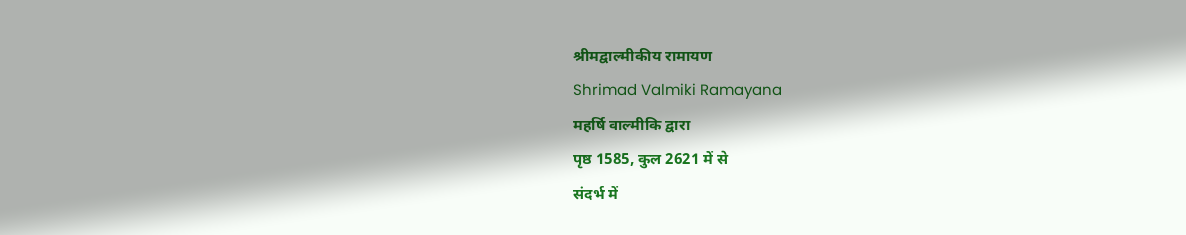श्रीमद्वाल्मीकीय रामायण
Shrimad Valmiki Ramayana
महर्षि वाल्मीकि द्वारा
पृष्ठ 1585, कुल 2621 में से
संदर्भ में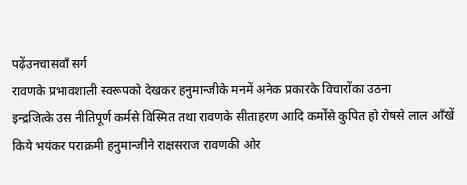पढ़ेंउनचासवाँ सर्ग
रावणके प्रभावशाली स्वरूपको देखकर हनुमान्जीके मनमें अनेक प्रकारके विचारोंका उठना
इन्द्रजित्के उस नीतिपूर्ण कर्मसे विस्मित तथा रावणके सीताहरण आदि कर्मोंसे कुपित हो रोषसे लाल आँखें किये भयंकर पराक्रमी हनुमान्जीने राक्षसराज रावणकी ओर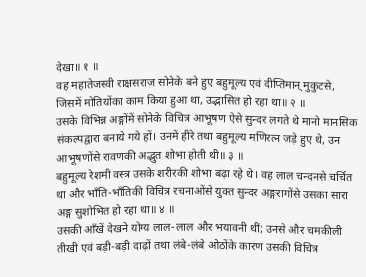देखा॥ १ ॥
वह महातेजस्वी राक्षसराज सोनेके बने हुए बहुमूल्य एवं दीप्तिमान् मुकुटसे, जिसमें मोतियोंका काम किया हुआ था, उद्भासित हो रहा था॥ २ ॥
उसके विभिन्न अङ्गोंमें सोनेके विचित्र आभूषण ऐसे सुन्दर लगते थे मानो मानसिक संकल्पद्वारा बनाये गये हों। उनमें हीरे तथा बहुमूल्य मणिरत्न जड़े हुए थे, उन आभूषणोंसे रावणकी अद्भुत शोभा होती थी॥ ३ ॥
बहुमूल्य रेशमी वस्त्र उसके शरीरकी शोभा बढ़ा रहे थे। वह लाल चन्दनसे चर्चित था और भाँति-भाँतिकी विचित्र रचनाओंसे युक्त सुन्दर अङ्गरागोंसे उसका सारा अङ्ग सुशोभित हो रहा था॥ ४ ॥
उसकी आँखें देखने योग्य लाल-लाल और भयावनी थीं; उनसे और चमकीली तीखी एवं बड़ी-बड़ी दाढ़ों तथा लंबे-लंबे ओठोंके कारण उसकी विचित्र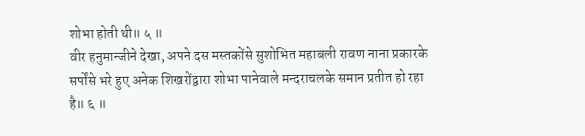शोभा होती थी॥ ५ ॥
वीर हनुमान्जीने देखा, अपने दस मस्तकोंसे सुशोभित महाबली रावण नाना प्रकारके सर्पोंसे भरे हुए अनेक शिखरोंद्वारा शोभा पानेवाले मन्दराचलके समान प्रतीत हो रहा है॥ ६ ॥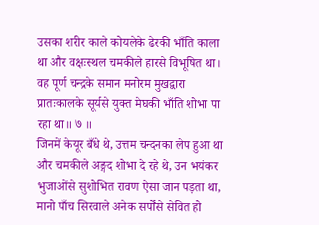उसका शरीर काले कोयलेके ढेरकी भाँति काला था और वक्षःस्थल चमकीले हारसे विभूषित था। वह पूर्ण चन्द्रके समान मनोरम मुखद्वारा प्रातःकालके सूर्यसे युक्त मेघकी भाँति शोभा पा रहा था॥ ७ ॥
जिनमें केयूर बँधे थे, उत्तम चन्दनका लेप हुआ था और चमकीले अङ्गद शोभा दे रहे थे, उन भयंकर भुजाओंसे सुशोभित रावण ऐसा जान पड़ता था, मानो पाँच सिरवाले अनेक सर्पोंसे सेवित हो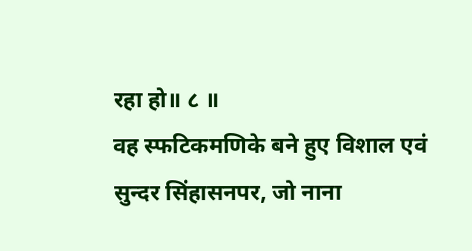रहा हो॥ ८ ॥
वह स्फटिकमणिके बने हुए विशाल एवं सुन्दर सिंहासनपर, जो नाना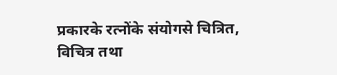प्रकारके रत्नोंके संयोगसे चित्रित, विचित्र तथा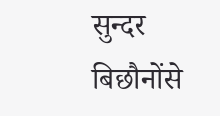सुन्दर बिछौनोंसे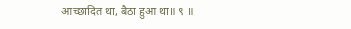आच्छादित था, बैठा हुआ था॥ ९ ॥